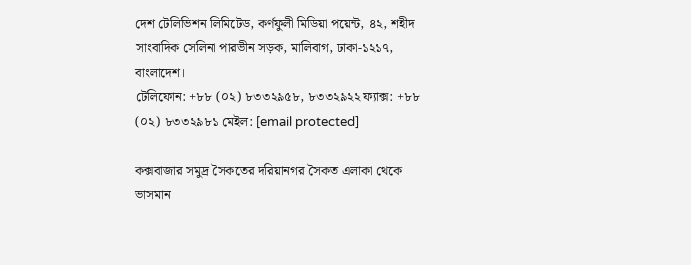দেশ টেলিভিশন লিমিটেড, কর্ণফুলী মিডিয়া পয়েন্ট, ৪২, শহীদ সাংবাদিক সেলিনা পারভীন সড়ক, মালিবাগ, ঢাকা-১২১৭, বাংলাদেশ।
টেলিফোন: +৮৮ (০২) ৮৩৩২৯৫৮, ৮৩৩২৯২২ ফ্যাক্স: +৮৮ (০২) ৮৩৩২৯৮১ মেইল: [email protected]

কক্সবাজার সমুদ্র সৈকতের দরিয়ানগর সৈকত এলাকা থেকে ভাসমান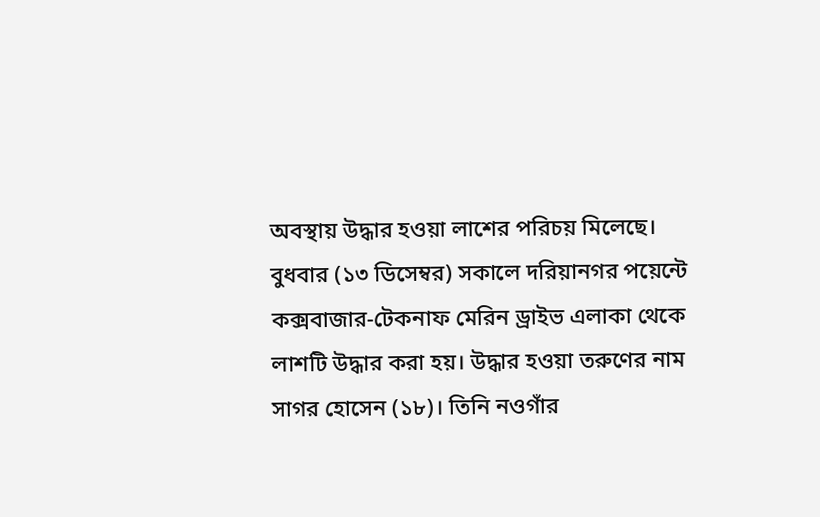অবস্থায় উদ্ধার হওয়া লাশের পরিচয় মিলেছে।
বুধবার (১৩ ডিসেম্বর) সকালে দরিয়ানগর পয়েন্টে কক্সবাজার-টেকনাফ মেরিন ড্রাইভ এলাকা থেকে লাশটি উদ্ধার করা হয়। উদ্ধার হওয়া তরুণের নাম সাগর হোসেন (১৮)। তিনি নওগাঁর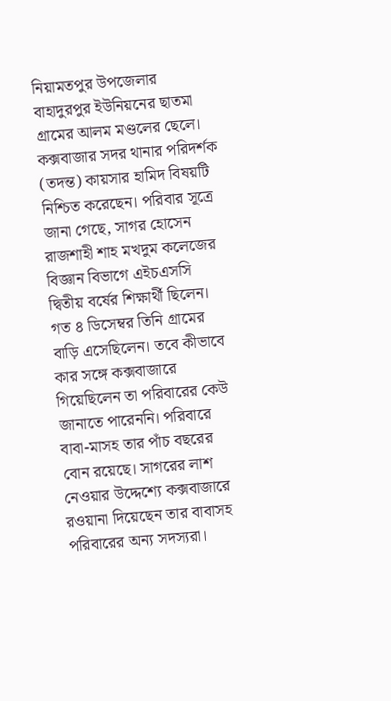নিয়ামতপুর উপজেলার বাহাদুরপুর ইউনিয়নের ছাতমা গ্রামের আলম মণ্ডলের ছেলে।
কক্সবাজার সদর থানার পরিদর্শক (তদন্ত) কায়সার হামিদ বিষয়টি নিশ্চিত করেছেন। পরিবার সূত্রে জানা গেছে, সাগর হোসেন রাজশাহী শাহ মখদুম কলেজের বিজ্ঞান বিভাগে এইচএসসি দ্বিতীয় বর্ষের শিক্ষার্থী ছিলেন। গত ৪ ডিসেম্বর তিনি গ্রামের বাড়ি এসেছিলেন। তবে কীভাবে কার সঙ্গে কক্সবাজারে গিয়েছিলেন তা পরিবারের কেউ জানাতে পারেননি। পরিবারে বাবা-মাসহ তার পাঁচ বছরের বোন রয়েছে। সাগরের লাশ নেওয়ার উদ্দেশ্যে কক্সবাজারে রওয়ানা দিয়েছেন তার বাবাসহ পরিবারের অন্য সদস্যরা।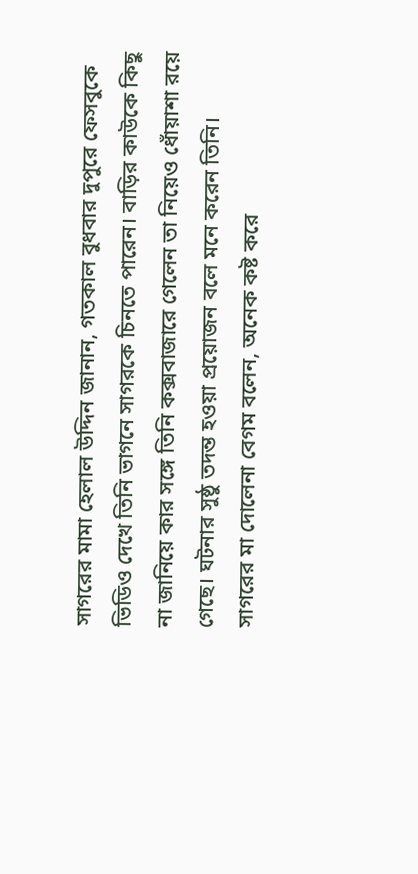সাগরের মামা হেলাল উদ্দিন জানান, গতকাল বুধবার দুপুরে ফেসবুকে ভিডিও দেখে তিনি ভাগনে সাগরকে চিনতে পারেন। বাড়ির কাউকে কিছু না জানিয়ে কার সঙ্গে তিনি কক্সবাজারে গেলেন তা নিয়েও ধোঁয়াশা রয়ে গেছে। ঘটনার সুষ্ঠু তদন্ত হওয়া প্রয়োজন বলে মনে করেন তিনি।
সাগরের মা দোলেনা বেগম বলেন, অনেক কষ্ট করে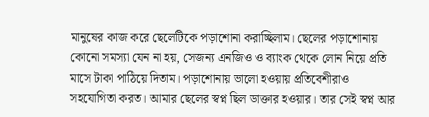মানুষের কাজ করে ছেলেটিকে পড়াশোনা করাচ্ছিলাম। ছেলের পড়াশোনায় কোনো সমস্যা যেন না হয়, সেজন্য এনজিও ও ব্যাংক থেকে লোন নিয়ে প্রতি মাসে টাকা পাঠিয়ে দিতাম। পড়াশোনায় ভালো হওয়ায় প্রতিবেশীরাও সহযোগিতা করত। আমার ছেলের স্বপ্ন ছিল ডাক্তার হওয়ার। তার সেই স্বপ্ন আর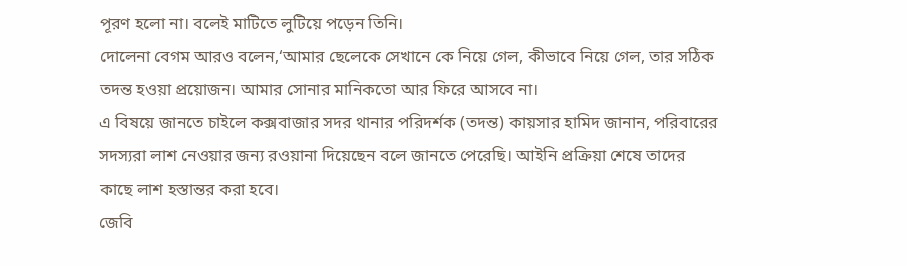পূরণ হলো না। বলেই মাটিতে লুটিয়ে পড়েন তিনি।
দোলেনা বেগম আরও বলেন,‘আমার ছেলেকে সেখানে কে নিয়ে গেল, কীভাবে নিয়ে গেল, তার সঠিক তদন্ত হওয়া প্রয়োজন। আমার সোনার মানিকতো আর ফিরে আসবে না।
এ বিষয়ে জানতে চাইলে কক্সবাজার সদর থানার পরিদর্শক (তদন্ত) কায়সার হামিদ জানান, পরিবারের সদস্যরা লাশ নেওয়ার জন্য রওয়ানা দিয়েছেন বলে জানতে পেরেছি। আইনি প্রক্রিয়া শেষে তাদের কাছে লাশ হস্তান্তর করা হবে।
জেবি